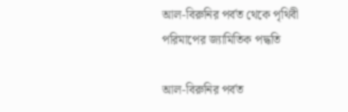আল-বিরুনির পর্বত থেকে পৃথিবী পরিমাপের জ্যামিতিক পদ্ধতি

আল-বিরুনির পর্বত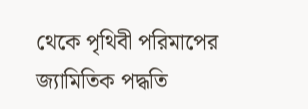থেকে পৃথিবী পরিমাপের জ্যামিতিক পদ্ধতি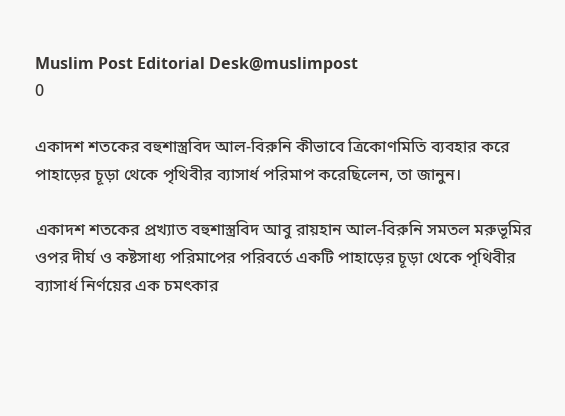Muslim Post Editorial Desk@muslimpost
0

একাদশ শতকের বহুশাস্ত্রবিদ আল-বিরুনি কীভাবে ত্রিকোণমিতি ব্যবহার করে পাহাড়ের চূড়া থেকে পৃথিবীর ব্যাসার্ধ পরিমাপ করেছিলেন, তা জানুন।

একাদশ শতকের প্রখ্যাত বহুশাস্ত্রবিদ আবু রায়হান আল-বিরুনি সমতল মরুভূমির ওপর দীর্ঘ ও কষ্টসাধ্য পরিমাপের পরিবর্তে একটি পাহাড়ের চূড়া থেকে পৃথিবীর ব্যাসার্ধ নির্ণয়ের এক চমৎকার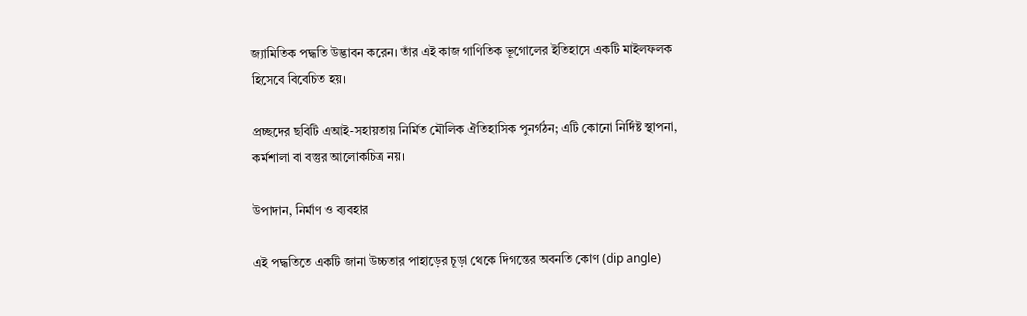জ্যামিতিক পদ্ধতি উদ্ভাবন করেন। তাঁর এই কাজ গাণিতিক ভূগোলের ইতিহাসে একটি মাইলফলক হিসেবে বিবেচিত হয়।

প্রচ্ছদের ছবিটি এআই-সহায়তায় নির্মিত মৌলিক ঐতিহাসিক পুনর্গঠন; এটি কোনো নির্দিষ্ট স্থাপনা, কর্মশালা বা বস্তুর আলোকচিত্র নয়।

উপাদান, নির্মাণ ও ব্যবহার

এই পদ্ধতিতে একটি জানা উচ্চতার পাহাড়ের চূড়া থেকে দিগন্তের অবনতি কোণ (dip angle)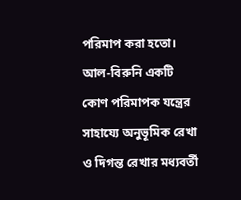পরিমাপ করা হতো। আল-বিরুনি একটি কোণ পরিমাপক যন্ত্রের সাহায্যে অনুভূমিক রেখা ও দিগন্ত রেখার মধ্যবর্তী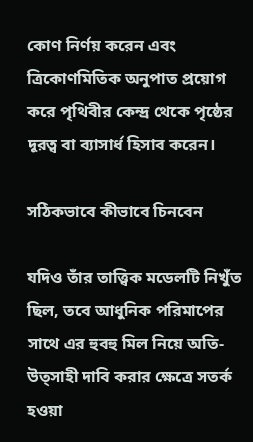কোণ নির্ণয় করেন এবং ত্রিকোণমিতিক অনুপাত প্রয়োগ করে পৃথিবীর কেন্দ্র থেকে পৃষ্ঠের দূরত্ব বা ব্যাসার্ধ হিসাব করেন।

সঠিকভাবে কীভাবে চিনবেন

যদিও তাঁর তাত্ত্বিক মডেলটি নিখুঁত ছিল, তবে আধুনিক পরিমাপের সাথে এর হুবহু মিল নিয়ে অতি-উত্সাহী দাবি করার ক্ষেত্রে সতর্ক হওয়া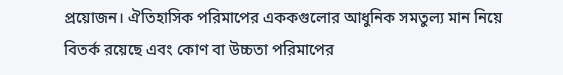প্রয়োজন। ঐতিহাসিক পরিমাপের এককগুলোর আধুনিক সমতুল্য মান নিয়ে বিতর্ক রয়েছে এবং কোণ বা উচ্চতা পরিমাপের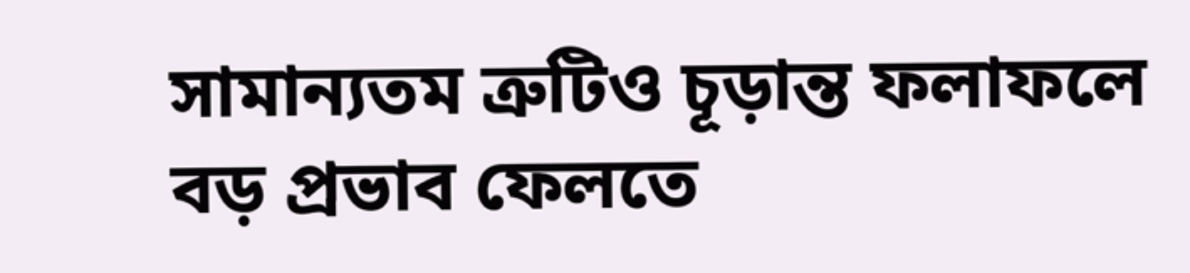সামান্যতম ত্রুটিও চূড়ান্ত ফলাফলে বড় প্রভাব ফেলতে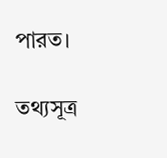পারত।

তথ্যসূত্র